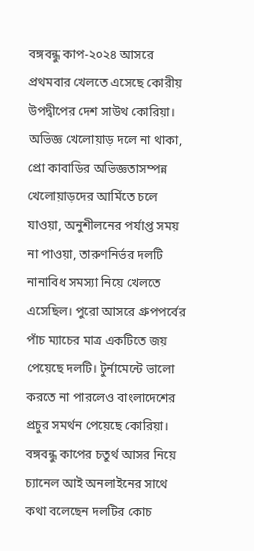বঙ্গবন্ধু কাপ-২০২৪ আসরে প্রথমবার খেলতে এসেছে কোরীয় উপদ্বীপের দেশ সাউথ কোরিয়া। অভিজ্ঞ খেলোয়াড় দলে না থাকা, প্রো কাবাডির অভিজ্ঞতাসম্পন্ন খেলোয়াড়দের আর্মিতে চলে যাওয়া, অনুশীলনের পর্যাপ্ত সময় না পাওয়া, তারুণনির্ভর দলটি নানাবিধ সমস্যা নিয়ে খেলতে এসেছিল। পুরো আসরে গ্রুপপর্বের পাঁচ ম্যাচের মাত্র একটিতে জয় পেয়েছে দলটি। টুর্নামেন্টে ভালো করতে না পারলেও বাংলাদেশের প্রচুর সমর্থন পেয়েছে কোরিয়া। বঙ্গবন্ধু কাপের চতুর্থ আসর নিয়ে চ্যানেল আই অনলাইনের সাথে কথা বলেছেন দলটির কোচ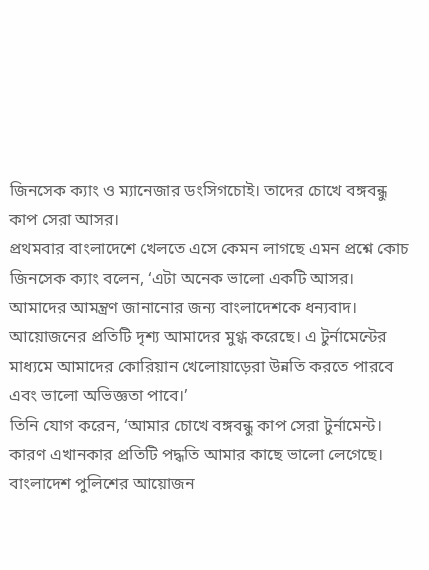জিনসেক ক্যাং ও ম্যানেজার ডংসিগচোই। তাদের চোখে বঙ্গবন্ধু কাপ সেরা আসর।
প্রথমবার বাংলাদেশে খেলতে এসে কেমন লাগছে এমন প্রশ্নে কোচ জিনসেক ক্যাং বলেন, ‘এটা অনেক ভালো একটি আসর। আমাদের আমন্ত্রণ জানানোর জন্য বাংলাদেশকে ধন্যবাদ। আয়োজনের প্রতিটি দৃশ্য আমাদের মুগ্ধ করেছে। এ টুর্নামেন্টের মাধ্যমে আমাদের কোরিয়ান খেলোয়াড়েরা উন্নতি করতে পারবে এবং ভালো অভিজ্ঞতা পাবে।’
তিনি যোগ করেন, ‘আমার চোখে বঙ্গবন্ধু কাপ সেরা টুর্নামেন্ট। কারণ এখানকার প্রতিটি পদ্ধতি আমার কাছে ভালো লেগেছে। বাংলাদেশ পুলিশের আয়োজন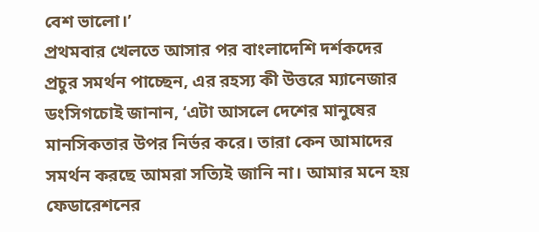বেশ ভালো।’
প্রথমবার খেলতে আসার পর বাংলাদেশি দর্শকদের প্রচুর সমর্থন পাচ্ছেন, এর রহস্য কী উত্তরে ম্যানেজার ডংসিগচোই জানান, ‘এটা আসলে দেশের মানুষের মানসিকতার উপর নির্ভর করে। তারা কেন আমাদের সমর্থন করছে আমরা সত্যিই জানি না। আমার মনে হয় ফেডারেশনের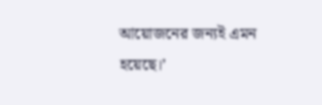আয়োজনের জন্যই এমন হয়েছে।’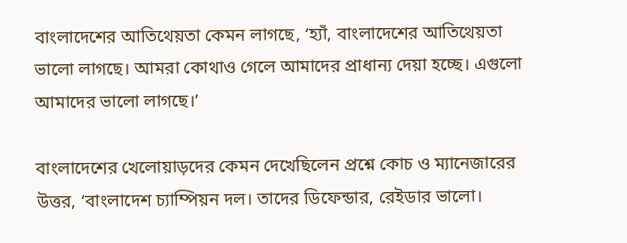বাংলাদেশের আতিথেয়তা কেমন লাগছে, ‘হ্যাঁ, বাংলাদেশের আতিথেয়তা ভালো লাগছে। আমরা কোথাও গেলে আমাদের প্রাধান্য দেয়া হচ্ছে। এগুলো আমাদের ভালো লাগছে।’

বাংলাদেশের খেলোয়াড়দের কেমন দেখেছিলেন প্রশ্নে কোচ ও ম্যানেজারের উত্তর, ‘বাংলাদেশ চ্যাম্পিয়ন দল। তাদের ডিফেন্ডার, রেইডার ভালো।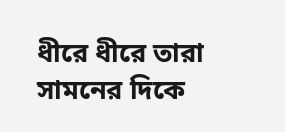ধীরে ধীরে তারা সামনের দিকে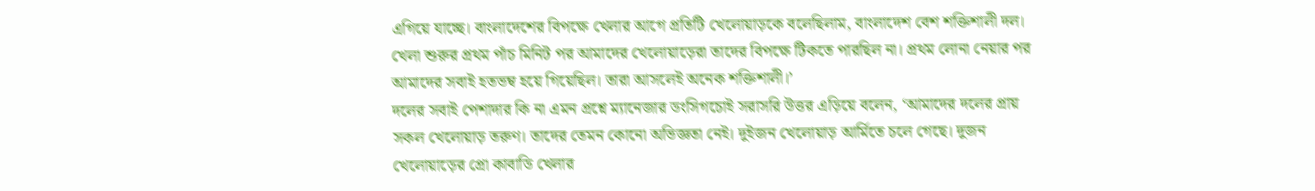এগিয়ে যাচ্ছে। বাংলাদেশের বিপক্ষে খেলার আগে প্রতিটি খেলোয়াড়কে বলেছিলাম, বাংলাদেশ বেশ শক্তিশালী দল। খেলা শুরুর প্রথম পাঁচ মিনিট পর আমাদের খেলোয়াড়েরা তাদের বিপক্ষে টিকতে পারছিল না। প্রথম লোনা নেয়ার পর আমাদের সবাই হতভম্ব হয়ে গিয়েছিল। তারা আসলেই অনেক শক্তিশালী।’
দলের সবাই পেশাদার কি না এমন প্রশ্নে ম্যানেজার ডংসিগচোই সরাসরি উত্তর এড়িয়ে বলেন, ‘আমাদের দলের প্রায় সকল খেলোয়াড় তরুণ। তাদের তেমন কোনো অভিজ্ঞতা নেই। দুইজন খেলোয়াড় আর্মিতে চলে গেছে। দুজন খেলোয়াড়ের প্রো কাবাডি খেলার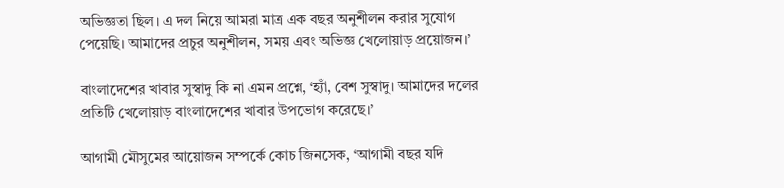অভিজ্ঞতা ছিল। এ দল নিয়ে আমরা মাত্র এক বছর অনুশীলন করার সুযোগ পেয়েছি। আমাদের প্রচুর অনুশীলন, সময় এবং অভিজ্ঞ খেলোয়াড় প্রয়োজন।’

বাংলাদেশের খাবার সুস্বাদু কি না এমন প্রশ্নে, ‘হ্যাঁ, বেশ সুস্বাদু। আমাদের দলের প্রতিটি খেলোয়াড় বাংলাদেশের খাবার উপভোগ করেছে।’

আগামী মৌসুমের আয়োজন সম্পর্কে কোচ জিনসেক, ‘আগামী বছর যদি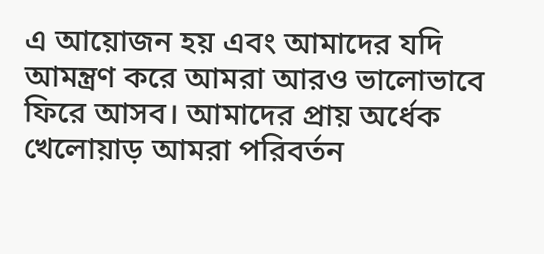এ আয়োজন হয় এবং আমাদের যদি আমন্ত্রণ করে আমরা আরও ভালোভাবে ফিরে আসব। আমাদের প্রায় অর্ধেক খেলোয়াড় আমরা পরিবর্তন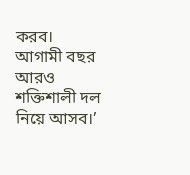করব। আগামী বছর আরও শক্তিশালী দল নিয়ে আসব।’